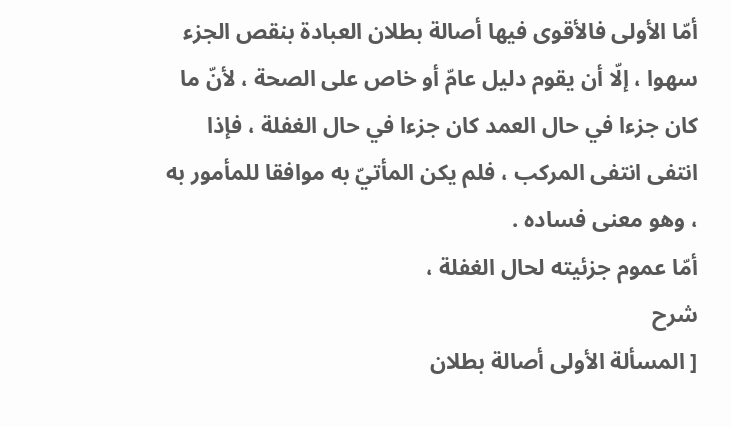أمّا الأولى فالأقوى فيها أصالة بطلان العبادة بنقص الجزء سهوا ، إلّا أن يقوم دليل عامّ أو خاص على الصحة ، لأنّ ما كان جزءا في حال العمد كان جزءا في حال الغفلة ، فإذا انتفى انتفى المركب ، فلم يكن المأتيّ به موافقا للمأمور به ، وهو معنى فساده .
أمّا عموم جزئيته لحال الغفلة ،
شرح
[ المسألة الأولى أصالة بطلان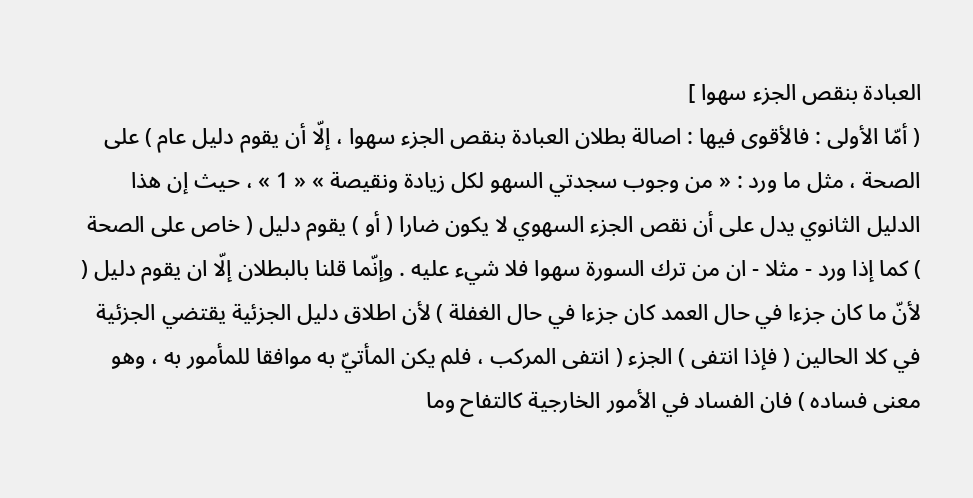العبادة بنقص الجزء سهوا ]
( أمّا الأولى : فالأقوى فيها : اصالة بطلان العبادة بنقص الجزء سهوا ، إلّا أن يقوم دليل عام ) على الصحة ، مثل ما ورد : « من وجوب سجدتي السهو لكل زيادة ونقيصة » « 1 » ، حيث إن هذا الدليل الثانوي يدل على أن نقص الجزء السهوي لا يكون ضارا ( أو ) يقوم دليل ( خاص على الصحة ) كما إذا ورد - مثلا - ان من ترك السورة سهوا فلا شيء عليه . وإنّما قلنا بالبطلان إلّا ان يقوم دليل ( لأنّ ما كان جزءا في حال العمد كان جزءا في حال الغفلة ) لأن اطلاق دليل الجزئية يقتضي الجزئية في كلا الحالين ( فإذا انتفى ) الجزء ( انتفى المركب ، فلم يكن المأتيّ به موافقا للمأمور به ، وهو معنى فساده ) فان الفساد في الأمور الخارجية كالتفاح وما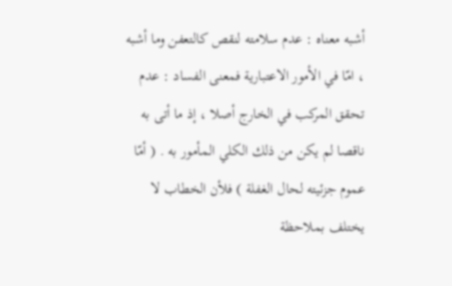أشبه معناه : عدم سلامته لنقص كالتعفن وما أشبه ، امّا في الأمور الاعتبارية فمعنى الفساد : عدم تحقق المركب في الخارج أصلا ، إذ ما أتى به ناقصا لم يكن من ذلك الكلي المأمور به . ( أمّا عموم جزئيته لحال الغفلة ) فلأن الخطاب لا يختلف بملاحظة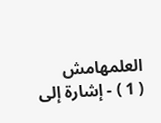العلمهامش
( 1 ) - إشارة إلى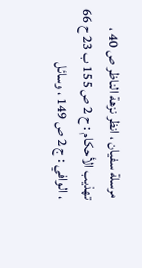مرسلة سفيان ، انظر نزهة الناظر ص 40 ، تهذيب الأحكام : ح 2 ص 155 ب 23 ح 66 ، الوافي : ج 2 ص 149 ، وسائل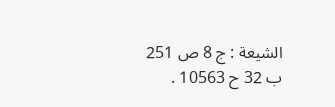الشيعة : ج 8 ص 251 ب 32 ح 10563 .